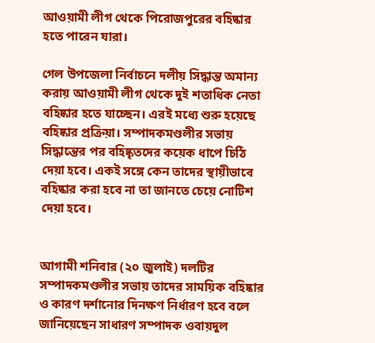আওয়ামী লীগ থেকে পিরোজপুরের বহিষ্কার হতে পারেন যারা।

গেল উপজেলা নির্বাচনে দলীয় সিদ্ধান্ত অমান্য করায় আওয়ামী লীগ থেকে দুই শতাধিক নেতা বহিষ্কার হতে যাচ্ছেন। এরই মধ্যে শুরু হয়েছে বহিষ্কার প্রক্রিয়া। সম্পাদকমণ্ডলীর সভায় সিদ্ধান্তের পর বহিষ্কৃতদের কয়েক ধাপে চিঠি দেয়া হবে। একই সঙ্গে কেন তাদের স্থায়ীভাবে বহিষ্কার করা হবে না তা জানতে চেয়ে নোটিশ দেয়া হবে।


আগামী শনিবার (২০ জুলাই) দলটির সম্পাদকমণ্ডলীর সভায় তাদের সাময়িক বহিষ্কার ও কারণ দর্শানোর দিনক্ষণ নির্ধারণ হবে বলে জানিয়েছেন সাধারণ সম্পাদক ওবায়দুল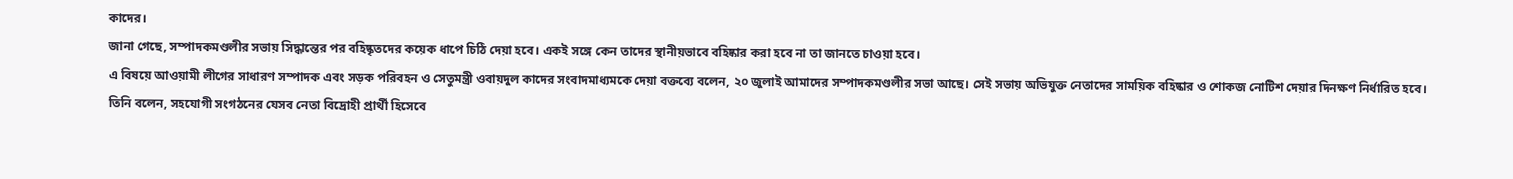কাদের।
জানা গেছে, সম্পাদকমণ্ডলীর সভায় সিদ্ধান্তের পর বহিষ্কৃতদের কয়েক ধাপে চিঠি দেয়া হবে। একই সঙ্গে কেন তাদের স্থানীয়ভাবে বহিষ্কার করা হবে না তা জানতে চাওয়া হবে।
এ বিষয়ে আওয়ামী লীগের সাধারণ সম্পাদক এবং সড়ক পরিবহন ও সেতুমন্ত্রী ওবায়দুল কাদের সংবাদমাধ্যমকে দেয়া বক্তব্যে বলেন, ২০ জুলাই আমাদের সম্পাদকমণ্ডলীর সভা আছে। সেই সভায় অভিযুক্ত নেতাদের সাময়িক বহিষ্কার ও শোকজ নোটিশ দেয়ার দিনক্ষণ নির্ধারিত হবে।
তিনি বলেন, সহযোগী সংগঠনের যেসব নেতা বিদ্রোহী প্রার্থী হিসেবে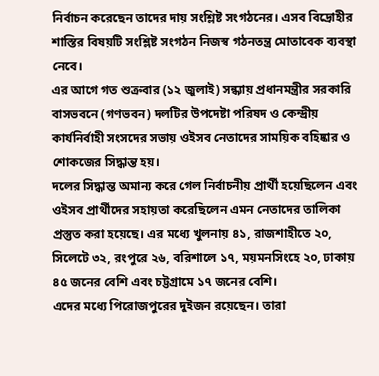নির্বাচন করেছেন তাদের দায় সংশ্লিষ্ট সংগঠনের। এসব বিদ্রোহীর শাস্তির বিষয়টি সংশ্লিষ্ট সংগঠন নিজস্ব গঠনতন্ত্র মোতাবেক ব্যবস্থা নেবে।
এর আগে গত শুক্রবার (১২ জুলাই) সন্ধ্যায় প্রধানমন্ত্রীর সরকারি বাসভবনে (গণভবন) দলটির উপদেষ্টা পরিষদ ও কেন্দ্রীয় কার্যনির্বাহী সংসদের সভায় ওইসব নেতাদের সাময়িক বহিষ্কার ও শোকজের সিদ্ধান্ত হয়।
দলের সিদ্ধান্ত অমান্য করে গেল নির্বাচনীয় প্রার্থী হয়েছিলেন এবং ওইসব প্রার্থীদের সহায়তা করেছিলেন এমন নেতাদের তালিকা প্রস্তুত করা হয়েছে। এর মধ্যে খুলনায় ৪১, রাজশাহীতে ২০, সিলেটে ৩২, রংপুরে ২৬, বরিশালে ১৭, ময়মনসিংহে ২০, ঢাকায় ৪৫ জনের বেশি এবং চট্টগ্রামে ১৭ জনের বেশি।
এদের মধ্যে পিরোজপুরের দুইজন রয়েছেন। তারা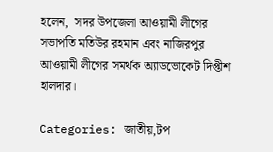হলেন,  সদর উপজেলা আওয়ামী লীগের সভাপতি মতিউর রহমান এবং নাজিরপুর আওয়ামী লীগের সমর্থক অ্যাডভোকেট দিপ্তীশ হালদার।

Categories: জাতীয়,টপ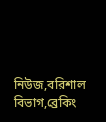নিউজ,বরিশাল বিভাগ,ব্রেকিং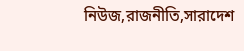নিউজ,রাজনীতি,সারাদেশ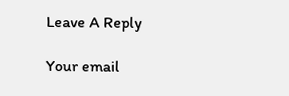Leave A Reply

Your email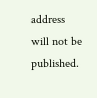address will not be published.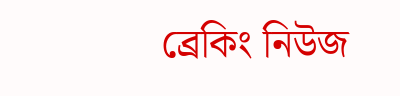ব্রেকিং নিউজ